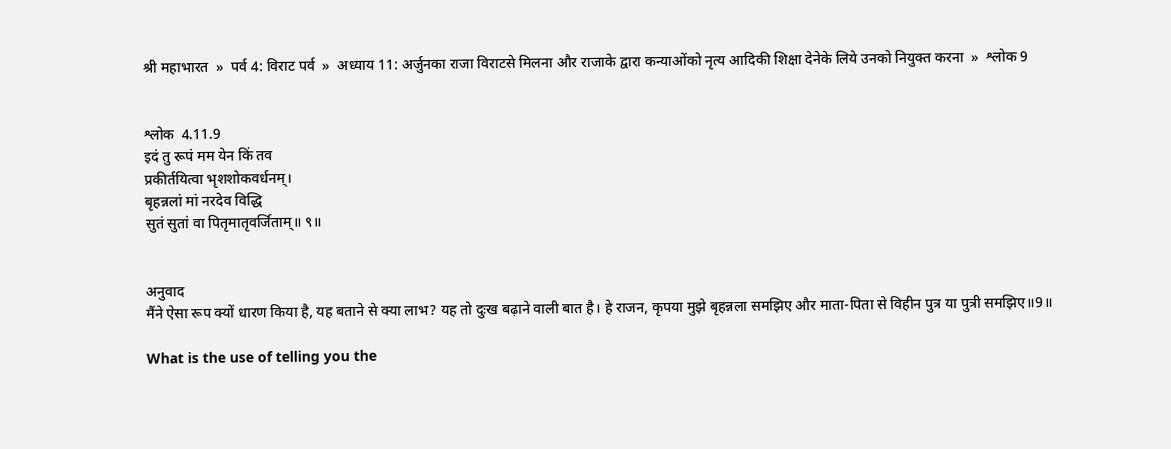श्री महाभारत  »  पर्व 4: विराट पर्व  »  अध्याय 11: अर्जुनका राजा विराटसे मिलना और राजाके द्वारा कन्याओंको नृत्य आदिकी शिक्षा देनेके लिये उनको नियुक्त करना  »  श्लोक 9


श्लोक  4.11.9
इदं तु रूपं मम येन किं तव
प्रकीर्तयित्वा भृशशोकवर्धनम्।
बृहन्नलां मां नरदेव विद्धि
सुतं सुतां वा पितृमातृवर्जिताम्॥ ९॥


अनुवाद
मैंने ऐसा रूप क्यों धारण किया है, यह बताने से क्या लाभ? यह तो दुःख बढ़ाने वाली बात है। हे राजन, कृपया मुझे बृहन्नला समझिए और माता-पिता से विहीन पुत्र या पुत्री समझिए॥9॥

What is the use of telling you the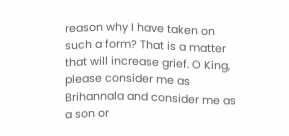reason why I have taken on such a form? That is a matter that will increase grief. O King, please consider me as Brihannala and consider me as a son or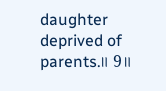daughter deprived of parents.॥ 9॥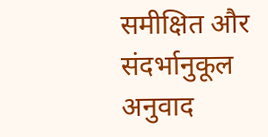समीक्षित और संदर्भानुकूल अनुवाद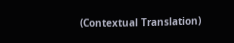(Contextual Translation)